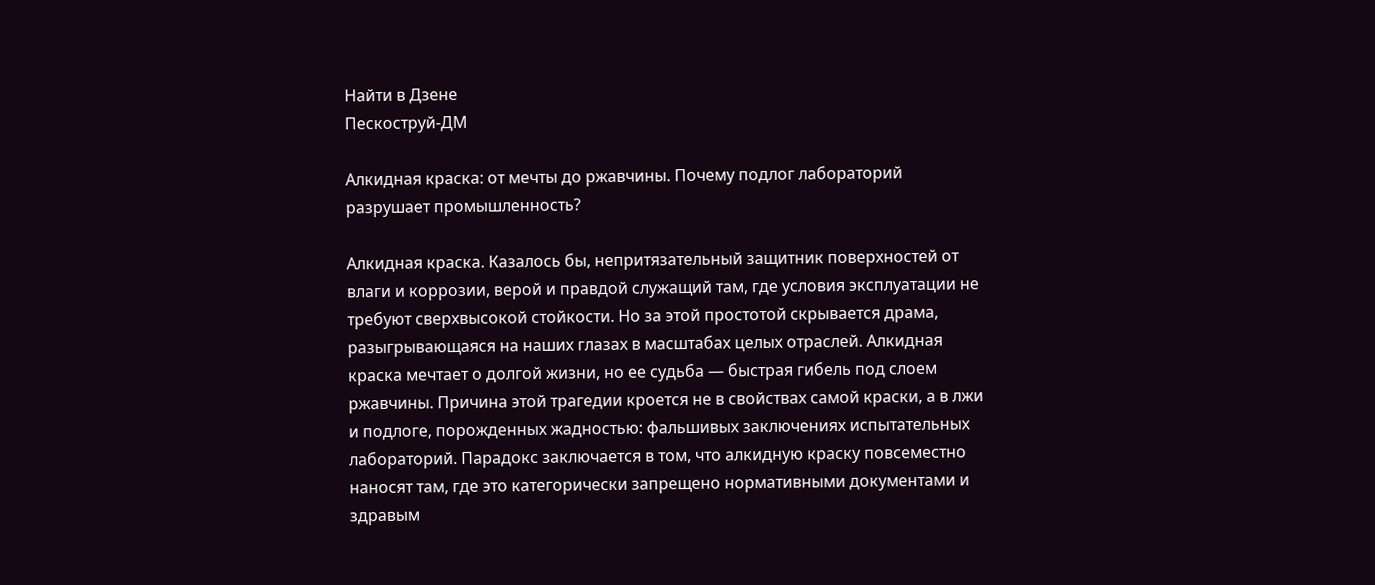Найти в Дзене
Пескоструй-ДМ

Алкидная краска: от мечты до ржавчины. Почему подлог лабораторий разрушает промышленность?

Алкидная краска. Казалось бы, непритязательный защитник поверхностей от влаги и коррозии, верой и правдой служащий там, где условия эксплуатации не требуют сверхвысокой стойкости. Но за этой простотой скрывается драма, разыгрывающаяся на наших глазах в масштабах целых отраслей. Алкидная краска мечтает о долгой жизни, но ее судьба — быстрая гибель под слоем ржавчины. Причина этой трагедии кроется не в свойствах самой краски, а в лжи и подлоге, порожденных жадностью: фальшивых заключениях испытательных лабораторий. Парадокс заключается в том, что алкидную краску повсеместно наносят там, где это категорически запрещено нормативными документами и здравым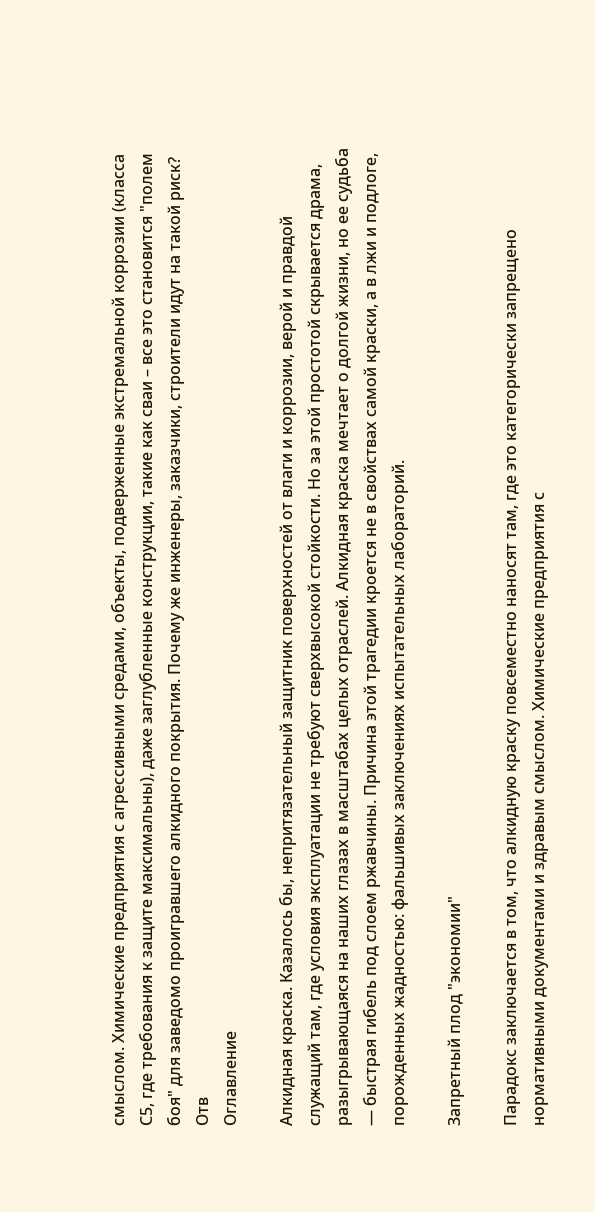смыслом. Химические предприятия с агрессивными средами, объекты, подверженные экстремальной коррозии (класса С5, где требования к защите максимальны), даже заглубленные конструкции, такие как сваи – все это становится "полем боя" для заведомо проигравшего алкидного покрытия. Почему же инженеры, заказчики, строители идут на такой риск? Отв
Оглавление

Алкидная краска. Казалось бы, непритязательный защитник поверхностей от влаги и коррозии, верой и правдой служащий там, где условия эксплуатации не требуют сверхвысокой стойкости. Но за этой простотой скрывается драма, разыгрывающаяся на наших глазах в масштабах целых отраслей. Алкидная краска мечтает о долгой жизни, но ее судьба — быстрая гибель под слоем ржавчины. Причина этой трагедии кроется не в свойствах самой краски, а в лжи и подлоге, порожденных жадностью: фальшивых заключениях испытательных лабораторий.

Запретный плод "экономии"

Парадокс заключается в том, что алкидную краску повсеместно наносят там, где это категорически запрещено нормативными документами и здравым смыслом. Химические предприятия с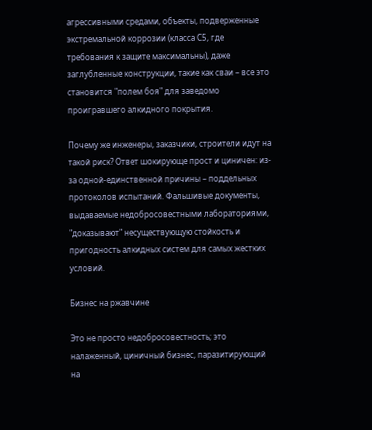агрессивными средами, объекты, подверженные экстремальной коррозии (класса С5, где требования к защите максимальны), даже заглубленные конструкции, такие как сваи – все это становится "полем боя" для заведомо проигравшего алкидного покрытия.

Почему же инженеры, заказчики, строители идут на такой риск? Ответ шокирующе прост и циничен: из-за одной-единственной причины – поддельных протоколов испытаний. Фальшивые документы, выдаваемые недобросовестными лабораториями, "доказывают" несуществующую стойкость и пригодность алкидных систем для самых жестких условий.

Бизнес на ржавчине

Это не просто недобросовестность; это налаженный, циничный бизнес, паразитирующий на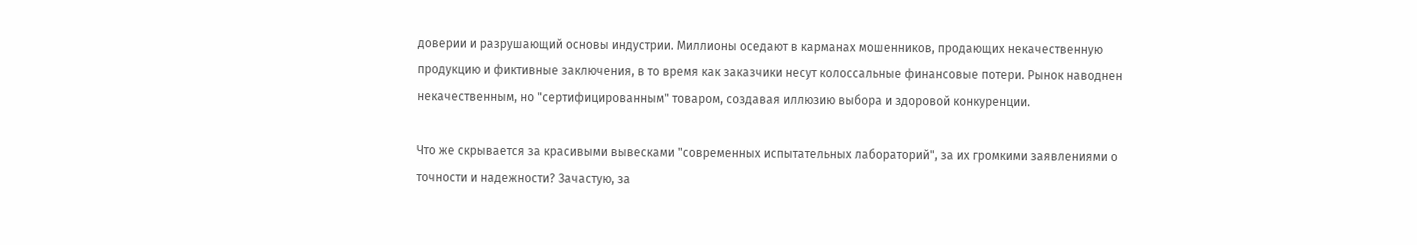доверии и разрушающий основы индустрии. Миллионы оседают в карманах мошенников, продающих некачественную продукцию и фиктивные заключения, в то время как заказчики несут колоссальные финансовые потери. Рынок наводнен некачественным, но "сертифицированным" товаром, создавая иллюзию выбора и здоровой конкуренции.

Что же скрывается за красивыми вывесками "современных испытательных лабораторий", за их громкими заявлениями о точности и надежности? Зачастую, за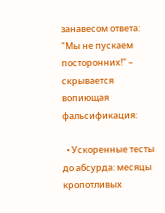занавесом ответа: "Мы не пускаем посторонних!" – скрывается вопиющая фальсификация:

  • Ускоренные тесты до абсурда: месяцы кропотливых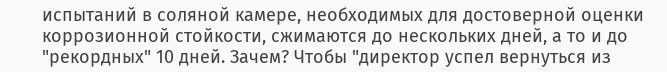испытаний в соляной камере, необходимых для достоверной оценки коррозионной стойкости, сжимаются до нескольких дней, а то и до "рекордных" 10 дней. Зачем? Чтобы "директор успел вернуться из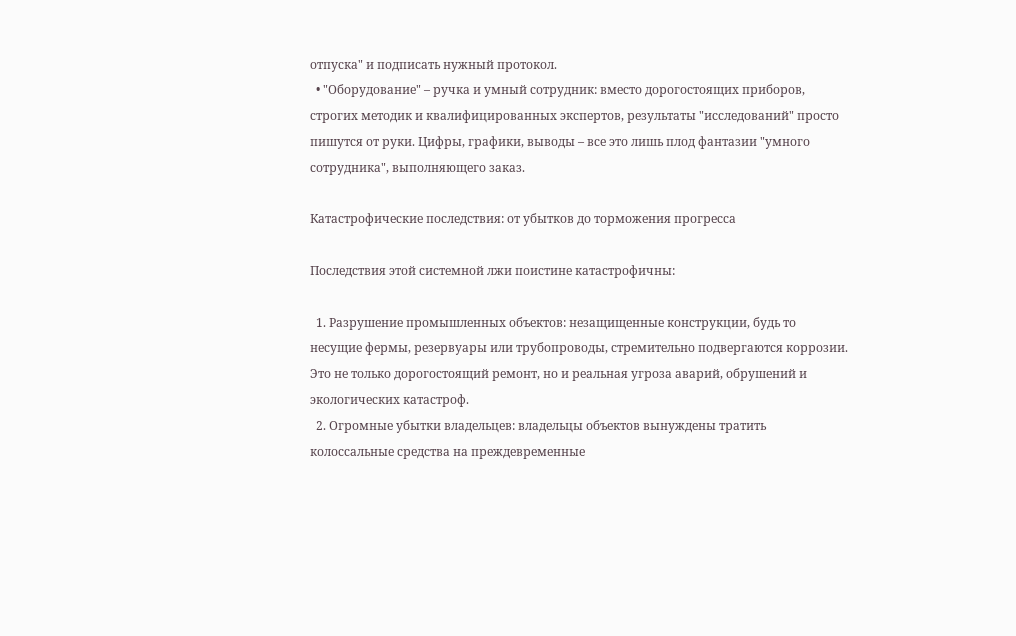отпуска" и подписать нужный протокол.
  • "Оборудование" – ручка и умный сотрудник: вместо дорогостоящих приборов, строгих методик и квалифицированных экспертов, результаты "исследований" просто пишутся от руки. Цифры, графики, выводы – все это лишь плод фантазии "умного сотрудника", выполняющего заказ.

Катастрофические последствия: от убытков до торможения прогресса

Последствия этой системной лжи поистине катастрофичны:

  1. Разрушение промышленных объектов: незащищенные конструкции, будь то несущие фермы, резервуары или трубопроводы, стремительно подвергаются коррозии. Это не только дорогостоящий ремонт, но и реальная угроза аварий, обрушений и экологических катастроф.
  2. Огромные убытки владельцев: владельцы объектов вынуждены тратить колоссальные средства на преждевременные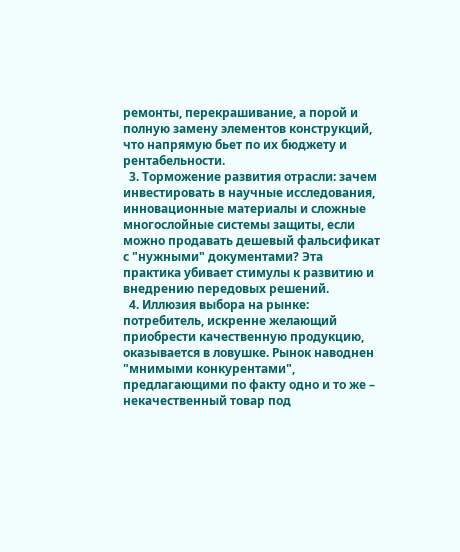ремонты, перекрашивание, а порой и полную замену элементов конструкций, что напрямую бьет по их бюджету и рентабельности.
  3. Торможение развития отрасли: зачем инвестировать в научные исследования, инновационные материалы и сложные многослойные системы защиты, если можно продавать дешевый фальсификат с "нужными" документами? Эта практика убивает стимулы к развитию и внедрению передовых решений.
  4. Иллюзия выбора на рынке: потребитель, искренне желающий приобрести качественную продукцию, оказывается в ловушке. Рынок наводнен "мнимыми конкурентами", предлагающими по факту одно и то же – некачественный товар под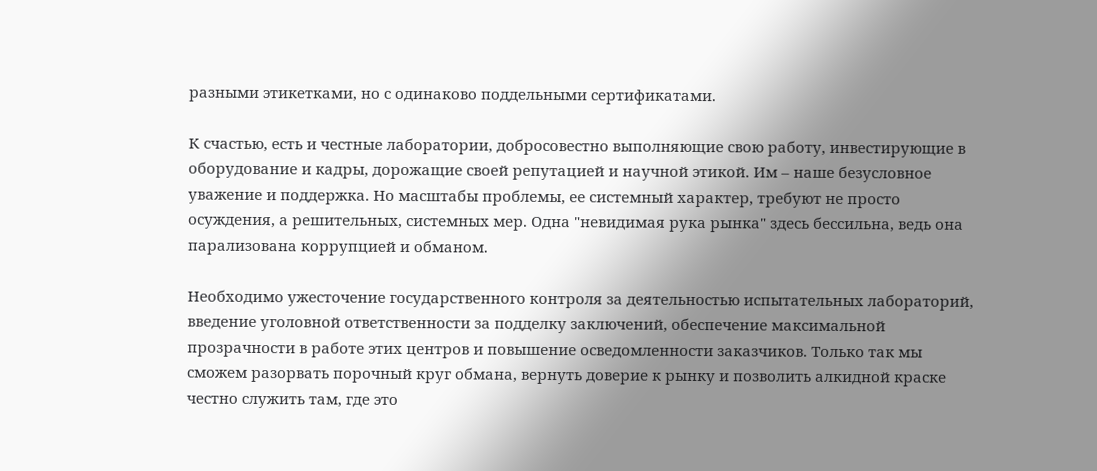разными этикетками, но с одинаково поддельными сертификатами.

К счастью, есть и честные лаборатории, добросовестно выполняющие свою работу, инвестирующие в оборудование и кадры, дорожащие своей репутацией и научной этикой. Им – наше безусловное уважение и поддержка. Но масштабы проблемы, ее системный характер, требуют не просто осуждения, а решительных, системных мер. Одна "невидимая рука рынка" здесь бессильна, ведь она парализована коррупцией и обманом.

Необходимо ужесточение государственного контроля за деятельностью испытательных лабораторий, введение уголовной ответственности за подделку заключений, обеспечение максимальной прозрачности в работе этих центров и повышение осведомленности заказчиков. Только так мы сможем разорвать порочный круг обмана, вернуть доверие к рынку и позволить алкидной краске честно служить там, где это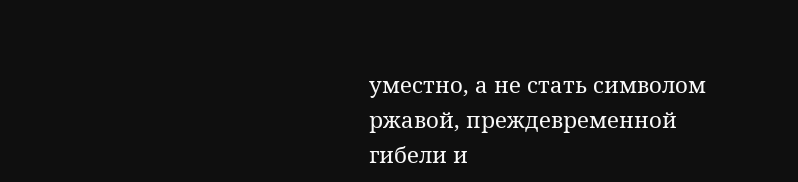уместно, а не стать символом ржавой, преждевременной гибели и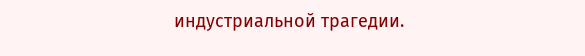индустриальной трагедии.